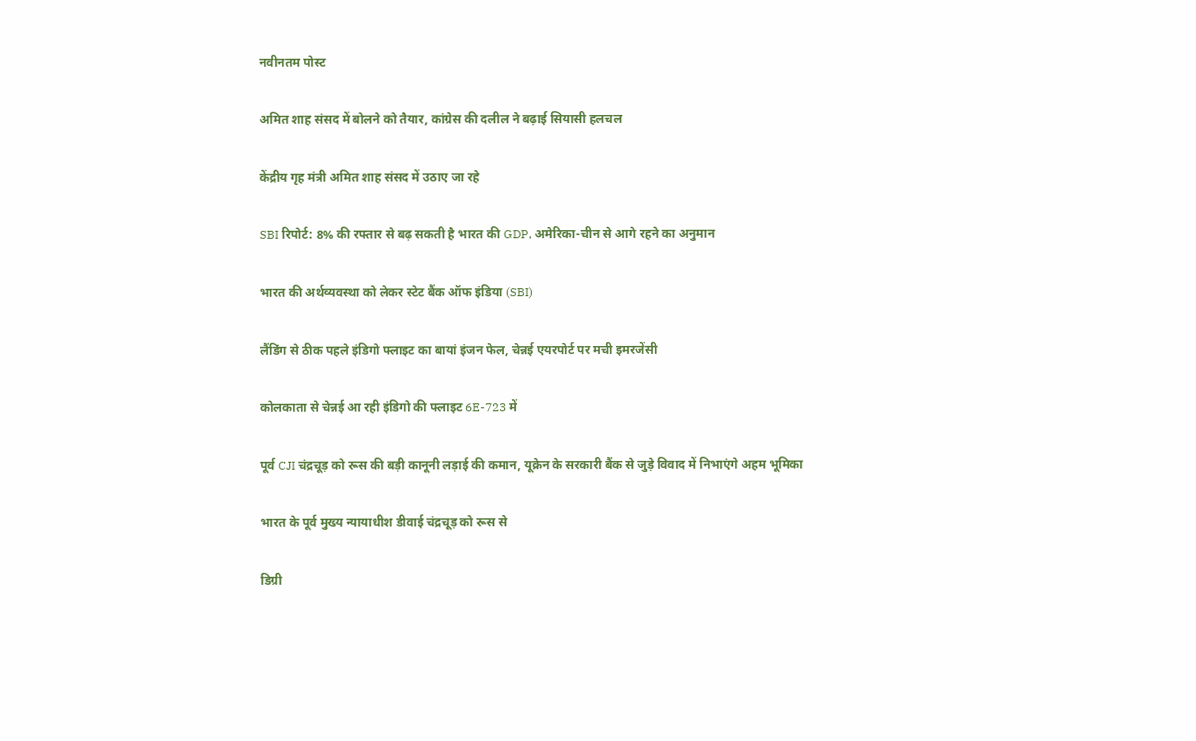नवीनतम पोस्ट

अमित शाह संसद में बोलने को तैयार, कांग्रेस की दलील ने बढ़ाई सियासी हलचल

केंद्रीय गृह मंत्री अमित शाह संसद में उठाए जा रहे

SBI रिपोर्ट: 8% की रफ्तार से बढ़ सकती है भारत की GDP, अमेरिका-चीन से आगे रहने का अनुमान

भारत की अर्थव्यवस्था को लेकर स्टेट बैंक ऑफ इंडिया (SBI)

लैंडिंग से ठीक पहले इंडिगो फ्लाइट का बायां इंजन फेल, चेन्नई एयरपोर्ट पर मची इमरजेंसी

कोलकाता से चेन्नई आ रही इंडिगो की फ्लाइट 6E-723 में

पूर्व CJI चंद्रचूड़ को रूस की बड़ी कानूनी लड़ाई की कमान, यूक्रेन के सरकारी बैंक से जुड़े विवाद में निभाएंगे अहम भूमिका

भारत के पूर्व मुख्य न्यायाधीश डीवाई चंद्रचूड़ को रूस से

डिग्री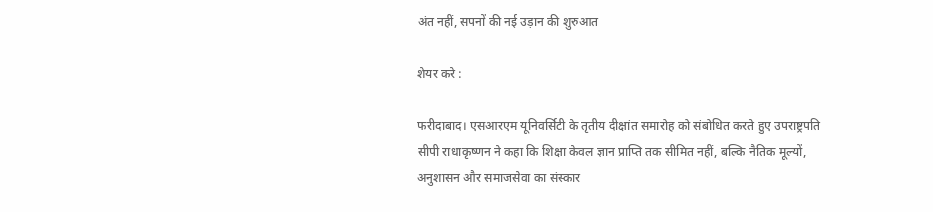अंत नहीं, सपनों की नई उड़ान की शुरुआत

शेयर करे :

फरीदाबाद। एसआरएम यूनिवर्सिटी के तृतीय दीक्षांत समारोह को संबोधित करते हुए उपराष्ट्रपति सीपी राधाकृष्णन ने कहा कि शिक्षा केवल ज्ञान प्राप्ति तक सीमित नहीं, बल्कि नैतिक मूल्यों, अनुशासन और समाजसेवा का संस्कार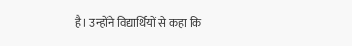है। उन्होंने विद्यार्थियों से कहा कि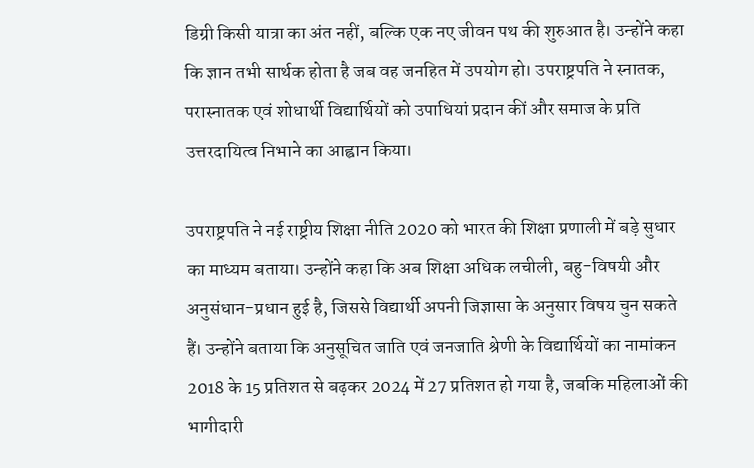डिग्री किसी यात्रा का अंत नहीं, बल्कि एक नए जीवन पथ की शुरुआत है। उन्होंने कहा कि ज्ञान तभी सार्थक होता है जब वह जनहित में उपयोग हो। उपराष्ट्रपति ने स्नातक, परास्नातक एवं शोधार्थी विद्यार्थियों को उपाधियां प्रदान कीं और समाज के प्रति उत्तरदायित्व निभाने का आह्वान किया।

उपराष्ट्रपति ने नई राष्ट्रीय शिक्षा नीति 2020 को भारत की शिक्षा प्रणाली में बड़े सुधार का माध्यम बताया। उन्होंने कहा कि अब शिक्षा अधिक लचीली, बहु-विषयी और अनुसंधान-प्रधान हुई है, जिससे विद्यार्थी अपनी जिज्ञासा के अनुसार विषय चुन सकते हैं। उन्होंने बताया कि अनुसूचित जाति एवं जनजाति श्रेणी के विद्यार्थियों का नामांकन 2018 के 15 प्रतिशत से बढ़कर 2024 में 27 प्रतिशत हो गया है, जबकि महिलाओं की भागीदारी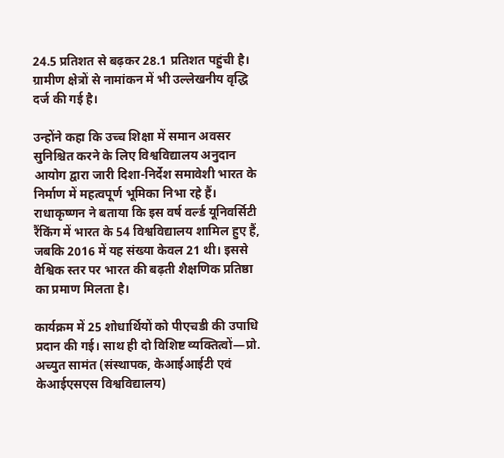24.5 प्रतिशत से बढ़कर 28.1 प्रतिशत पहुंची है। ग्रामीण क्षेत्रों से नामांकन में भी उल्लेखनीय वृद्धि दर्ज की गई है।

उन्होंने कहा कि उच्च शिक्षा में समान अवसर सुनिश्चित करने के लिए विश्वविद्यालय अनुदान आयोग द्वारा जारी दिशा-निर्देश समावेशी भारत के निर्माण में महत्वपूर्ण भूमिका निभा रहे हैं। राधाकृष्णन ने बताया कि इस वर्ष वर्ल्ड यूनिवर्सिटी रैंकिंग में भारत के 54 विश्वविद्यालय शामिल हुए हैं, जबकि 2016 में यह संख्या केवल 21 थी। इससे वैश्विक स्तर पर भारत की बढ़ती शैक्षणिक प्रतिष्ठा का प्रमाण मिलता है।

कार्यक्रम में 25 शोधार्थियों को पीएचडी की उपाधि प्रदान की गई। साथ ही दो विशिष्ट व्यक्तित्वों—प्रो. अच्युत सामंत (संस्थापक, केआईआईटी एवं केआईएसएस विश्वविद्यालय)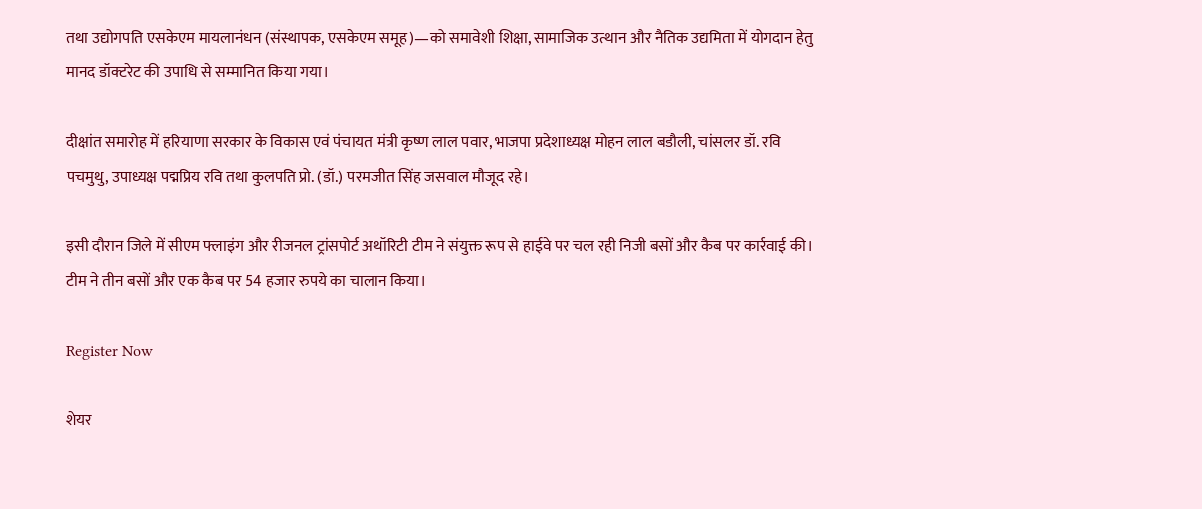तथा उद्योगपति एसकेएम मायलानंधन (संस्थापक, एसकेएम समूह)—को समावेशी शिक्षा, सामाजिक उत्थान और नैतिक उद्यमिता में योगदान हेतु मानद डॉक्टरेट की उपाधि से सम्मानित किया गया।

दीक्षांत समारोह में हरियाणा सरकार के विकास एवं पंचायत मंत्री कृष्ण लाल पवार, भाजपा प्रदेशाध्यक्ष मोहन लाल बडौली, चांसलर डॉ. रवि पचमुथु, उपाध्यक्ष पद्मप्रिय रवि तथा कुलपति प्रो. (डॉ.) परमजीत सिंह जसवाल मौजूद रहे।

इसी दौरान जिले में सीएम फ्लाइंग और रीजनल ट्रांसपोर्ट अथॉरिटी टीम ने संयुक्त रूप से हाईवे पर चल रही निजी बसों और कैब पर कार्रवाई की। टीम ने तीन बसों और एक कैब पर 54 हजार रुपये का चालान किया।

Register Now

शेयर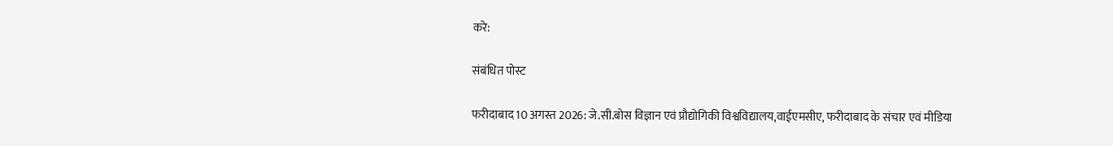करे:

संबंधित पोस्ट

फरीदाबाद 10 अगस्त 2026: जे.सी.बोस विज्ञान एवं प्रौद्योगिकी विश्वविद्यालय,वाईएमसीए, फरीदाबाद के संचार एवं मीडिया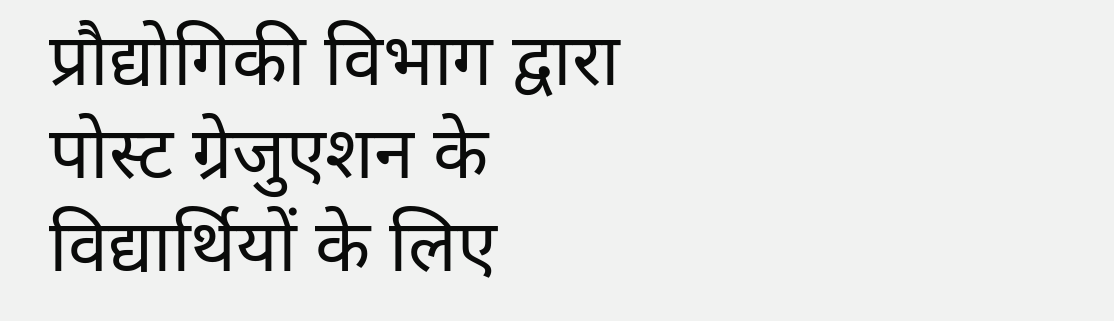प्रौद्योगिकी विभाग द्वारा पोस्ट ग्रेजुएशन के विद्यार्थियों के लिए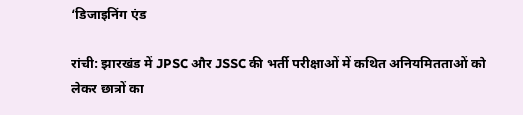‘डिजाइनिंग एंड

रांची: झारखंड में JPSC और JSSC की भर्ती परीक्षाओं में कथित अनियमितताओं को लेकर छात्रों का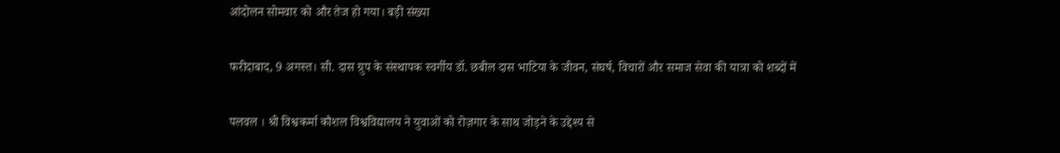आंदोलन सोमवार को और तेज हो गया। बड़ी संख्या

फरीदाबाद, 9 अगस्त। सी. दास ग्रुप के संस्थापक स्वर्गीय डॉ. छबील दास भाटिया के जीवन, संघर्ष, विचारों और समाज सेवा की यात्रा को शब्दों में

पलवल । श्री विश्वकर्मा कौशल विश्वविद्यालय ने युवाओं को रोज़गार के साथ जोड़ने के उद्देश्य से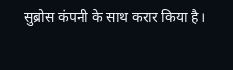सुब्रोस कंपनी के साथ करार किया है।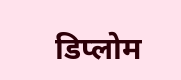डिप्लोम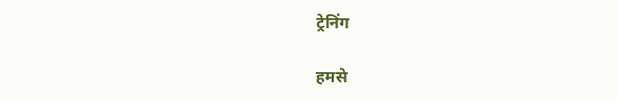ट्रेनिंग

हमसे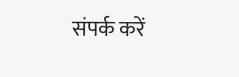संपर्क करें